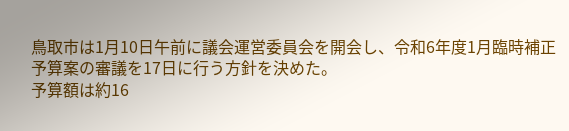鳥取市は1月10日午前に議会運営委員会を開会し、令和6年度1月臨時補正予算案の審議を17日に行う方針を決めた。
予算額は約16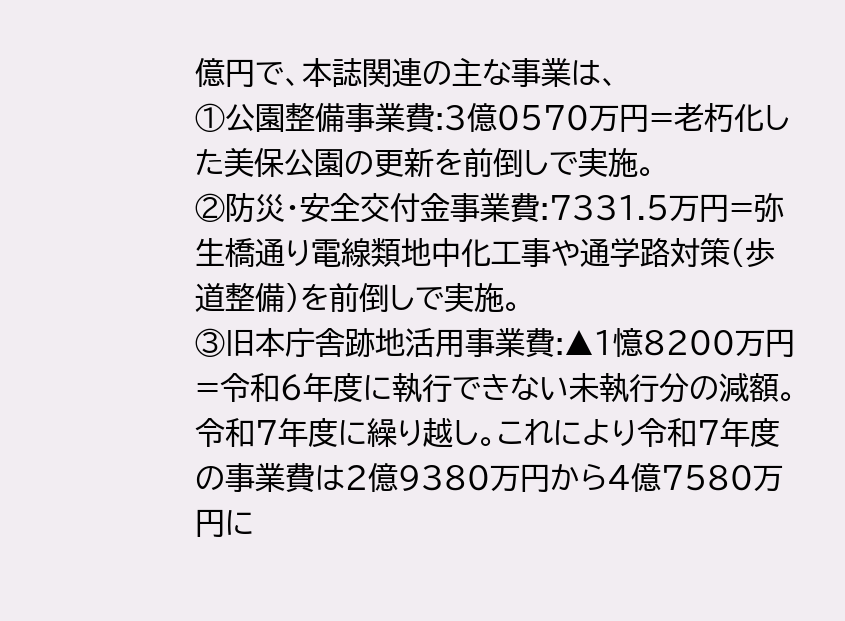億円で、本誌関連の主な事業は、
①公園整備事業費:3億0570万円=老朽化した美保公園の更新を前倒しで実施。
②防災・安全交付金事業費:7331.5万円=弥生橋通り電線類地中化工事や通学路対策(歩道整備)を前倒しで実施。
③旧本庁舎跡地活用事業費:▲1憶8200万円=令和6年度に執行できない未執行分の減額。令和7年度に繰り越し。これにより令和7年度の事業費は2億9380万円から4億7580万円に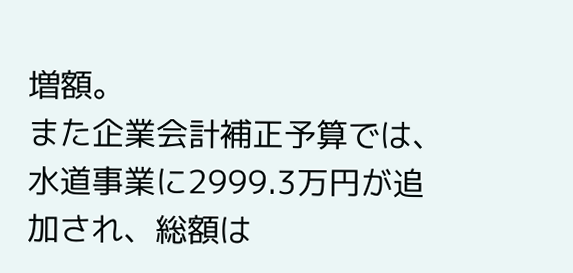増額。
また企業会計補正予算では、水道事業に2999.3万円が追加され、総額は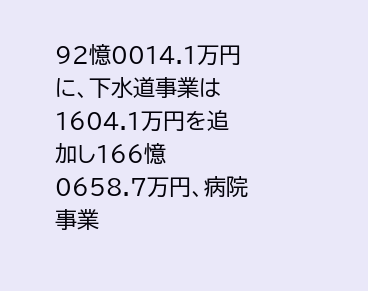92憶0014.1万円に、下水道事業は1604.1万円を追加し166憶0658.7万円、病院事業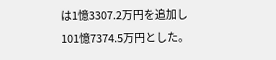は1憶3307.2万円を追加し101憶7374.5万円とした。